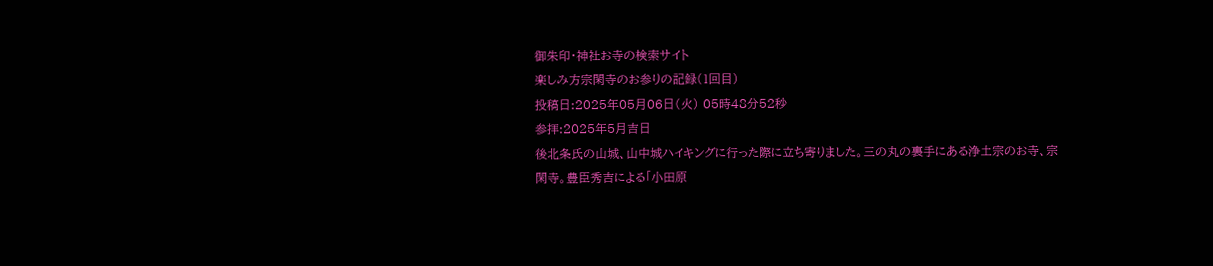御朱印・神社お寺の検索サイト
楽しみ方宗閑寺のお参りの記録(1回目)
投稿日:2025年05月06日(火) 05時48分52秒
参拝:2025年5月吉日
後北条氏の山城、山中城ハイキングに行った際に立ち寄りました。三の丸の裏手にある浄土宗のお寺、宗閑寺。豊臣秀吉による「小田原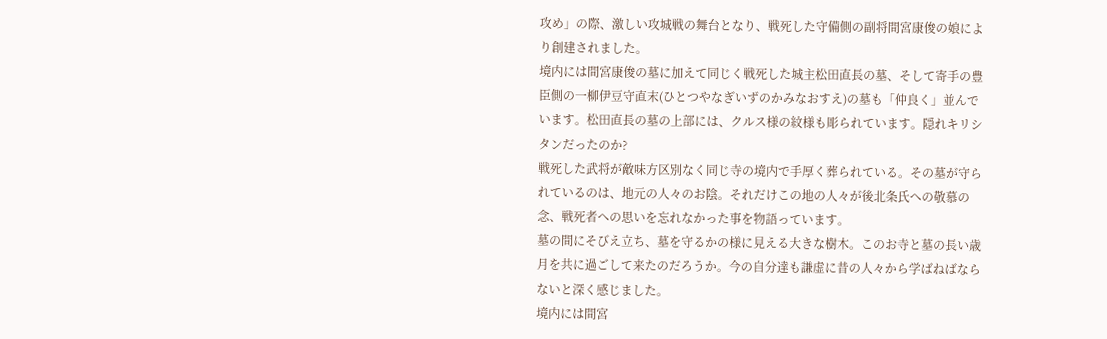攻め」の際、激しい攻城戦の舞台となり、戦死した守備側の副将間宮康俊の娘により創建されました。
境内には間宮康俊の墓に加えて同じく戦死した城主松田直長の墓、そして寄手の豊臣側の一柳伊豆守直末(ひとつやなぎいずのかみなおすえ)の墓も「仲良く」並んでいます。松田直長の墓の上部には、クルス様の紋様も彫られています。隠れキリシタンだったのか?
戦死した武将が敵味方区別なく同じ寺の境内で手厚く葬られている。その墓が守られているのは、地元の人々のお陰。それだけこの地の人々が後北条氏への敬慕の念、戦死者への思いを忘れなかった事を物語っています。
墓の間にそびえ立ち、墓を守るかの様に見える大きな樹木。このお寺と墓の長い歳月を共に過ごして来たのだろうか。今の自分達も謙虚に昔の人々から学ばねばならないと深く感じました。
境内には間宮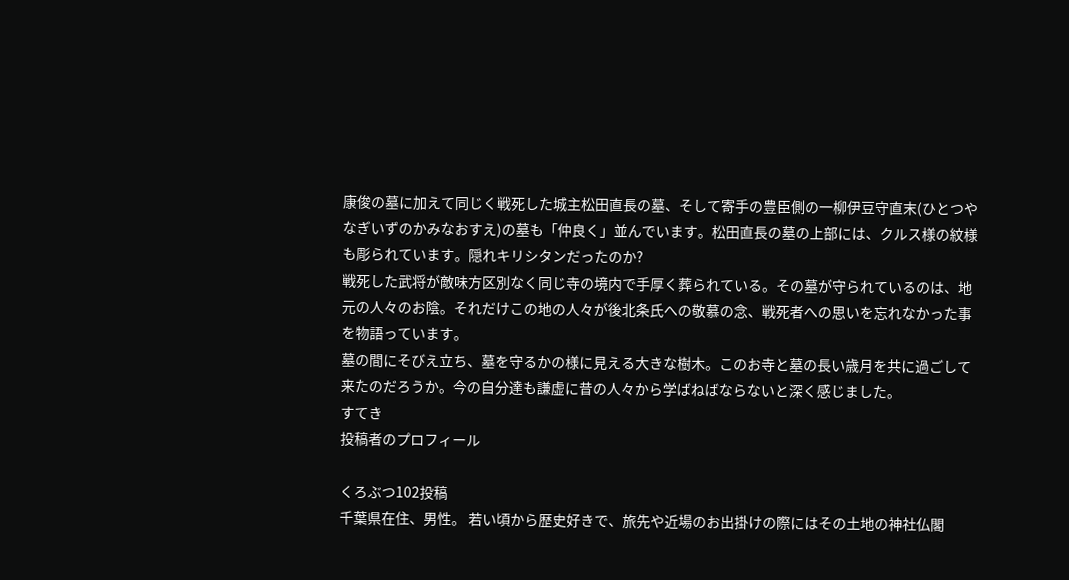康俊の墓に加えて同じく戦死した城主松田直長の墓、そして寄手の豊臣側の一柳伊豆守直末(ひとつやなぎいずのかみなおすえ)の墓も「仲良く」並んでいます。松田直長の墓の上部には、クルス様の紋様も彫られています。隠れキリシタンだったのか?
戦死した武将が敵味方区別なく同じ寺の境内で手厚く葬られている。その墓が守られているのは、地元の人々のお陰。それだけこの地の人々が後北条氏への敬慕の念、戦死者への思いを忘れなかった事を物語っています。
墓の間にそびえ立ち、墓を守るかの様に見える大きな樹木。このお寺と墓の長い歳月を共に過ごして来たのだろうか。今の自分達も謙虚に昔の人々から学ばねばならないと深く感じました。
すてき
投稿者のプロフィール

くろぶつ102投稿
千葉県在住、男性。 若い頃から歴史好きで、旅先や近場のお出掛けの際にはその土地の神社仏閣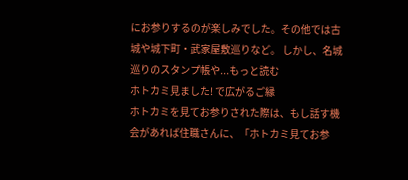にお参りするのが楽しみでした。その他では古城や城下町・武家屋敷巡りなど。 しかし、名城巡りのスタンプ帳や...もっと読む
ホトカミ見ました! で広がるご縁
ホトカミを見てお参りされた際は、もし話す機会があれば住職さんに、「ホトカミ見てお参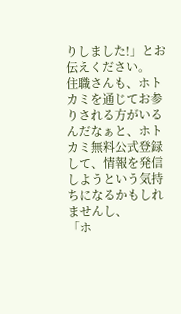りしました!」とお伝えください。
住職さんも、ホトカミを通じてお参りされる方がいるんだなぁと、ホトカミ無料公式登録して、情報を発信しようという気持ちになるかもしれませんし、
「ホ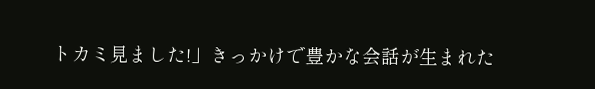トカミ見ました!」きっかけで豊かな会話が生まれた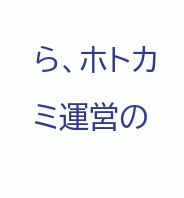ら、ホトカミ運営の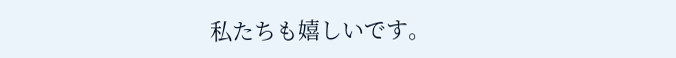私たちも嬉しいです。